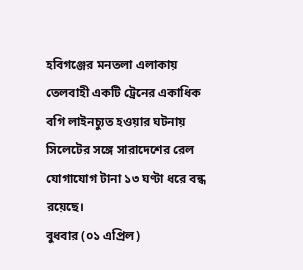হবিগঞ্জের মনতলা এলাকায় তেলবাহী একটি ট্রেনের একাধিক বগি লাইনচ্যুত হওয়ার ঘটনায় সিলেটের সঙ্গে সারাদেশের রেল যোগাযোগ টানা ১৩ ঘণ্টা ধরে বন্ধ রয়েছে।
বুধবার (০১ এপ্রিল)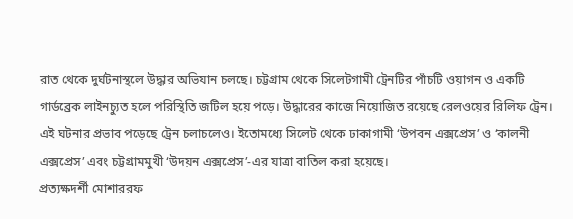রাত থেকে দুর্ঘটনাস্থলে উদ্ধার অভিযান চলছে। চট্টগ্রাম থেকে সিলেটগামী ট্রেনটির পাঁচটি ওয়াগন ও একটি গার্ডব্রেক লাইনচ্যুত হলে পরিস্থিতি জটিল হয়ে পড়ে। উদ্ধারের কাজে নিয়োজিত রয়েছে রেলওয়ের রিলিফ ট্রেন।
এই ঘটনার প্রভাব পড়েছে ট্রেন চলাচলেও। ইতোমধ্যে সিলেট থেকে ঢাকাগামী ‘উপবন এক্সপ্রেস’ ও ‘কালনী এক্সপ্রেস’ এবং চট্টগ্রামমুখী ‘উদয়ন এক্সপ্রেস’-এর যাত্রা বাতিল করা হয়েছে।
প্রত্যক্ষদর্শী মোশাররফ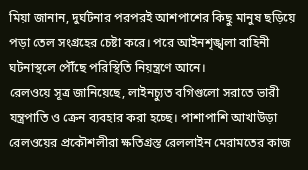মিয়া জানান, দুর্ঘটনার পরপরই আশপাশের কিছু মানুষ ছড়িয়ে পড়া তেল সংগ্রহের চেষ্টা করে। পরে আইনশৃঙ্খলা বাহিনী ঘটনাস্থলে পৌঁছে পরিস্থিতি নিয়ন্ত্রণে আনে।
রেলওয়ে সূত্র জানিয়েছে, লাইনচ্যুত বগিগুলো সরাতে ভারী যন্ত্রপাতি ও ক্রেন ব্যবহার করা হচ্ছে। পাশাপাশি আখাউড়া রেলওয়ের প্রকৌশলীরা ক্ষতিগ্রস্ত রেললাইন মেরামতের কাজ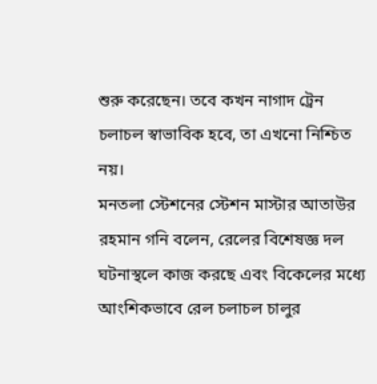শুরু করেছেন। তবে কখন নাগাদ ট্রেন চলাচল স্বাভাবিক হবে, তা এখনো নিশ্চিত নয়।
মনতলা স্টেশনের স্টেশন মাস্টার আতাউর রহমান গনি বলেন, রেলের বিশেষজ্ঞ দল ঘটনাস্থলে কাজ করছে এবং বিকেলের মধ্যে আংশিকভাবে রেল চলাচল চালুর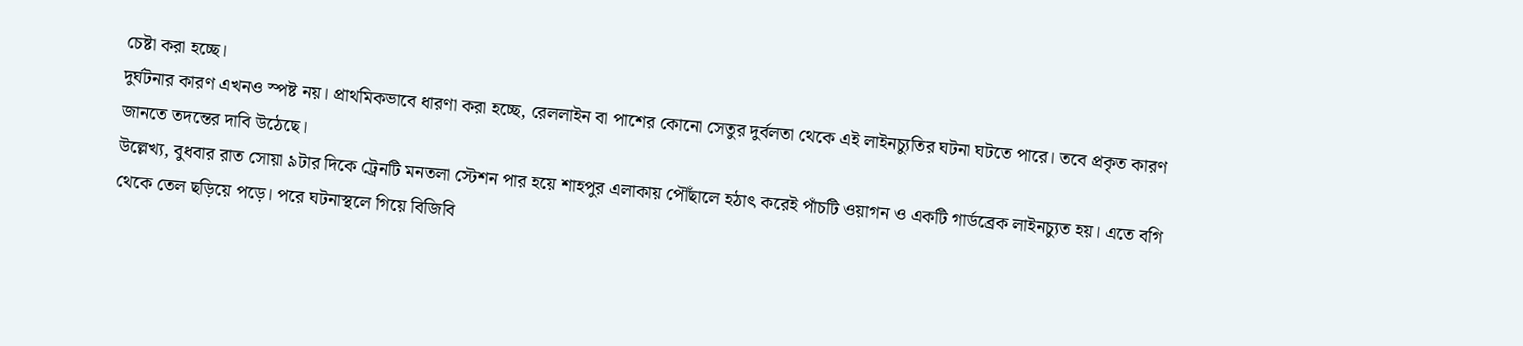চেষ্টা করা হচ্ছে।
দুর্ঘটনার কারণ এখনও স্পষ্ট নয়। প্রাথমিকভাবে ধারণা করা হচ্ছে, রেললাইন বা পাশের কোনো সেতুর দুর্বলতা থেকে এই লাইনচ্যুতির ঘটনা ঘটতে পারে। তবে প্রকৃত কারণ জানতে তদন্তের দাবি উঠেছে।
উল্লেখ্য, বুধবার রাত সোয়া ৯টার দিকে ট্রেনটি মনতলা স্টেশন পার হয়ে শাহপুর এলাকায় পৌঁছালে হঠাৎ করেই পাঁচটি ওয়াগন ও একটি গার্ডব্রেক লাইনচ্যুত হয়। এতে বগি থেকে তেল ছড়িয়ে পড়ে। পরে ঘটনাস্থলে গিয়ে বিজিবি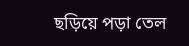ছড়িয়ে পড়া তেল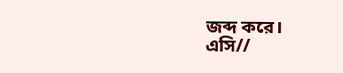জব্দ করে।
এসি//